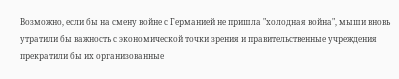Возможно, если бы на смену войне с Германией не пришла "холодная война", мыши вновь утратили бы важность с экономической точки зрения и правительственные учреждения прекратили бы их организованные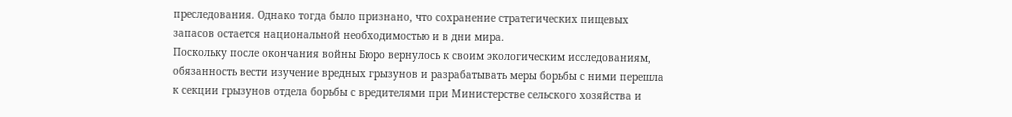преследования. Однако тогда было признано, что сохранение стратегических пищевых запасов остается национальной необходимостью и в дни мира.
Поскольку после окончания войны Бюро вернулось к своим экологическим исследованиям, обязанность вести изучение вредных грызунов и разрабатывать меры борьбы с ними перешла к секции грызунов отдела борьбы с вредителями при Министерстве сельского хозяйства и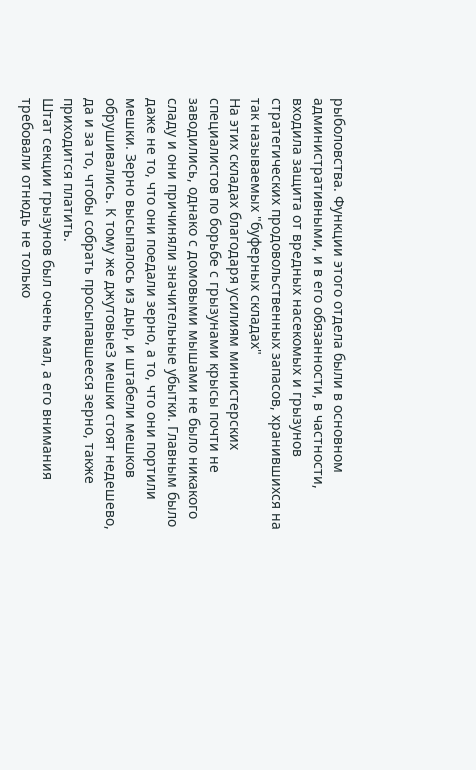рыболовства. Функции этого отдела были в основном административными, и в его обязанности, в частности, входила защита от вредных насекомых и грызунов стратегических продовольственных запасов, хранившихся на так называемых "буферных складах"
На этих складах благодаря усилиям министерских специалистов по борьбе с грызунами крысы почти не заводились, однако с домовыми мышами не было никакого сладу и они причиняли значительные убытки. Главным было даже не то, что они поедали зерно, а то, что они портили мешки. Зерно высыпалось из дыр, и штабели мешков обрушивались. К тому же джутовые3 мешки стоят недешево, да и за то, чтобы собрать просыпавшееся зерно, также приходится платить.
Штат секции грызунов был очень мал, а его внимания требовали отнюдь не только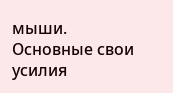мыши. Основные свои усилия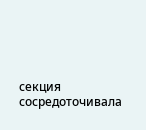секция сосредоточивала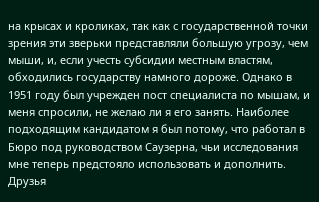на крысах и кроликах, так как с государственной точки зрения эти зверьки представляли бoльшую угрозу, чем мыши, и, если учесть субсидии местным властям, обходились государству намного дороже. Однако в 1951 году был учрежден пост специалиста по мышам, и меня спросили, не желаю ли я его занять. Наиболее подходящим кандидатом я был потому, что работал в Бюро под руководством Саузерна, чьи исследования мне теперь предстояло использовать и дополнить.
Друзья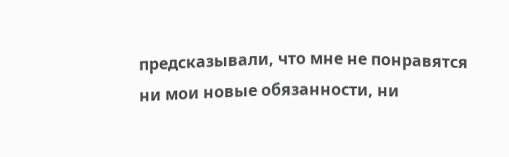предсказывали, что мне не понравятся ни мои новые обязанности, ни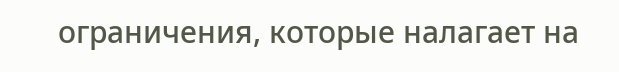ограничения, которые налагает на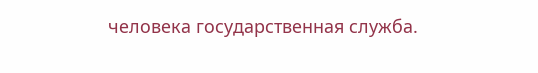человека государственная служба.